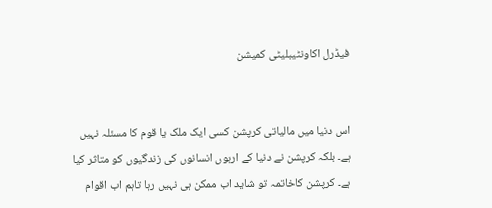فیڈرل اکاونٹیبلیٹی کمیشن


اس دنیا میں مالیاتی کرپشن کسی ایک ملک یا قوم کا مسئلہ نہیں ہے۔ بلکہ کرپشن نے دنیا کے اربوں انسانوں کی زندگیوں کو متاثر کیا ہے۔ کرپشن کاخاتمہ تو شاید اب ممکن ہی نہیں رہا تاہم اب اقوام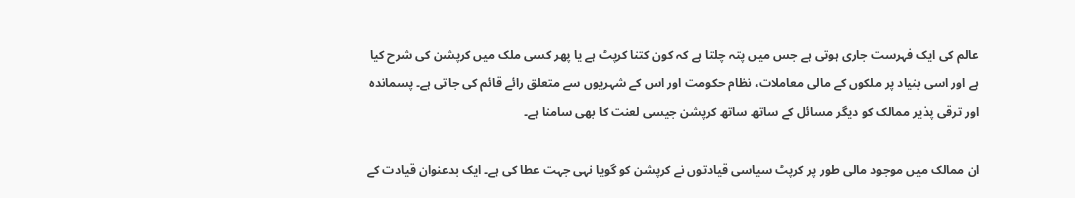عالم کی ایک فہرست جاری ہوتی ہے جس میں پتہ چلتا ہے کہ کون کتنا کرپٹ ہے یا پھر کسی ملک میں کرپشن کی شرح کیا ہے اور اسی بنیاد پر ملکوں کے مالی معاملات، نظام حکومت اور اس کے شہریوں سے متعلق رائے قائم کی جاتی ہے۔ پسماندہ اور ترقی پذیر ممالک کو دیگر مسائل کے ساتھ ساتھ کرپشن جیسی لعنت کا بھی سامنا ہے۔

ان ممالک میں موجود مالی طور پر کرپٹ سیاسی قیادتوں نے کرپشن کو گویا نہی جہت عطا کی ہے۔ ایک بدعنوان قیادت کے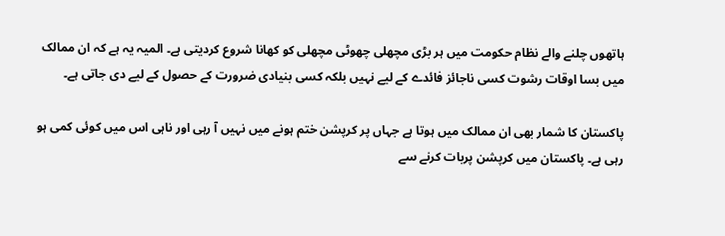ہاتھوں چلنے والے نظام حکومت میں ہر بڑی مچھلی چھوٹی مچھلی کو کھانا شروع کردیتی ہے۔ المیہ یہ ہے کہ ان ممالک میں بسا اوقات رشوت کسی ناجائز فائدے کے لیے نہیں بلکہ کسی بنیادی ضرورت کے حصول کے لیے دی جاتی ہے۔

پاکستان کا شمار بھی ان ممالک میں ہوتا ہے جہاں پر کرپشن ختم ہونے میں نہیں آ رہی اور ناہی اس میں کوئی کمی ہو رہی ہے۔ پاکستان میں کرپشن پربات کرنے سے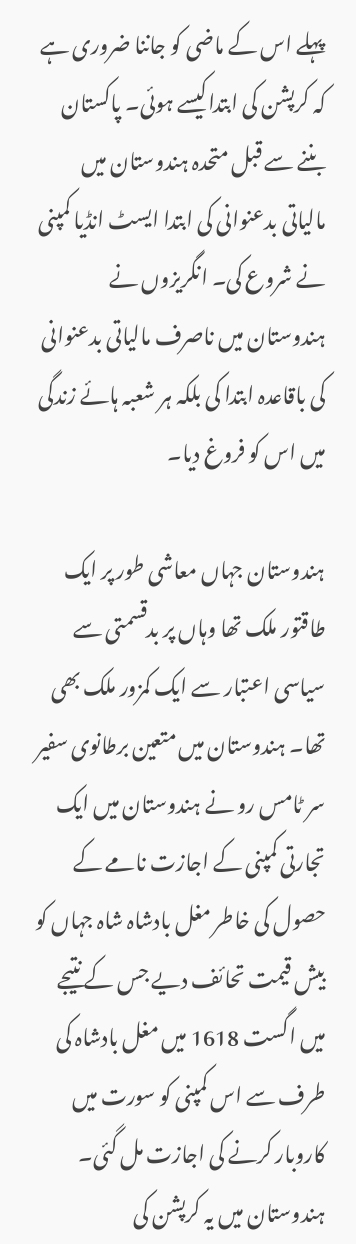پہلے اس کے ماضی کو جاننا ضروری ہے کہ کرپشن کی ابتداکیسے ہوئی۔ پاکستان بننے سے قبل متحدہ ہندوستان میں مالیاتی بدعنوانی کی ابتدا ایسٹ انڈیا کمپنی نے شروع کی۔ انگریزوں نے ہندوستان میں ناصرف مالیاتی بدعنوانی کی باقاعدہ ابتدا کی بلکہ ہر شعبہ ہائے زندگی میں اس کو فروغ دیا۔

ہندوستان جہاں معاشی طور پر ایک طاقتور ملک تھا وہاں پر بدقسمتی سے سیاسی اعتبار سے ایک کمزور ملک بھی تھا۔ ہندوستان میں متعین برطانوی سفیر سر ٹامس رو نے ہندوستان میں ایک تجارتی کمپنی کے اجازت نامے کے حصول کی خاطر مغل بادشاہ شاہ جہاں کو بیش قیمت تحائف دیے جس کے نتیجے میں اگست 1618 میں مغل بادشاہ کی طرف سے اس کمپنی کو سورت میں کاروبار کرنے کی اجازت مل گئی۔ ہندوستان میں یہ کرپشن کی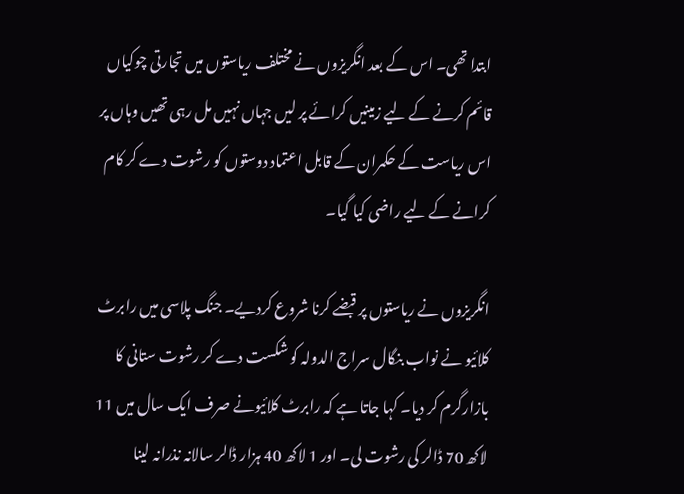ابتدا تھی۔ اس کے بعد انگریزوں نے مختلف ریاستوں میں تجارتی چوکیاں قائم کرنے کے لیے زمینیں کرائے پر لیں جہاں نہیں مل رہی تھیں وہاں پر اس ریاست کے حکمران کے قابل اعتماد دوستوں کو رشوت دے کر کام کرانے کے لیے راضی کیا گیا۔

انگریزوں نے ریاستوں پر قبضے کرنا شروع کردیے۔ جنگ پلاسی میں رابرٹ کلائیو نے نواب بنگال سراج الدولہ کو شکست دے کر رشوت ستانی کا بازارگرم کر دیا۔ کہا جاتا ہے کہ رابرٹ کلائیونے صرف ایک سال میں 11 لاکھ 70 ڈالر کی رشوت لی۔ اور 1 لاکھ 40 ہزار ڈالر سالانہ نذرانہ لینا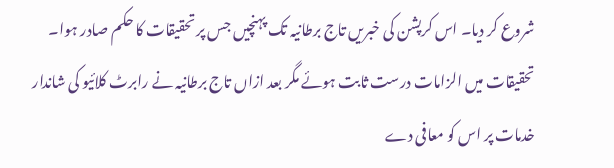شروع کر دیا۔ اس کرپشن کی خبریں تاج برطانیہ تک پہنچیں جس پر تحقیقات کا حکم صادر ہوا۔ تحقیقات میں الزامات درست ثابت ہوئے مگر بعد ازاں تاج برطانیہ نے رابرٹ کلائیو کی شاندار خدمات پر اس کو معافی دے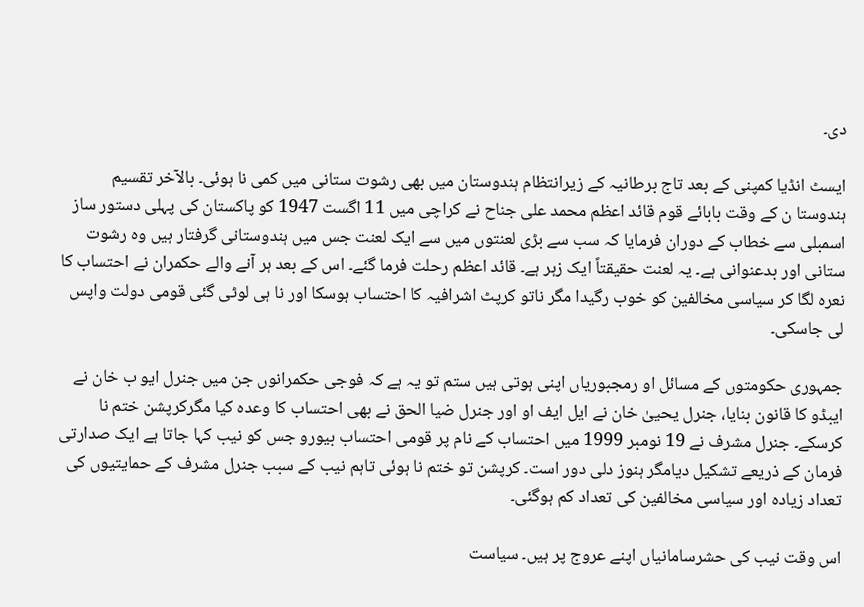دی۔

ایسٹ انڈیا کمپنی کے بعد تاج برطانیہ کے زیرانتظام ہندوستان میں بھی رشوت ستانی میں کمی نا ہوئی۔ بالآخر تقسیم ہندوستا ن کے وقت بابائے قوم قائد اعظم محمد علی جناح نے کراچی میں 11 اگست 1947 کو پاکستان کی پہلی دستور ساز اسمبلی سے خطاب کے دوران فرمایا کہ سب سے بڑی لعنتوں میں سے ایک لعنت جس میں ہندوستانی گرفتار ہیں وہ رشوت ستانی اور بدعنوانی ہے۔ یہ لعنت حقیقتاً ایک زہر ہے۔ قائد اعظم رحلت فرما گئے۔ اس کے بعد ہر آنے والے حکمران نے احتساب کا نعرہ لگا کر سیاسی مخالفین کو خوب رگیدا مگر ناتو کرپٹ اشرافیہ کا احتساب ہوسکا اور نا ہی لوٹی گئی قومی دولت واپس لی جاسکی۔

جمہوری حکومتوں کے مسائل او رمجبوریاں اپنی ہوتی ہیں ستم تو یہ ہے کہ فوجی حکمرانوں جن میں جنرل ایو ب خان نے ایبڈو کا قانون بنایا، جنرل یحییٰ خان نے ایل ایف او اور جنرل ضیا الحق نے بھی احتساب کا وعدہ کیا مگرکرپشن ختم نا کرسکے۔ جنرل مشرف نے 19 نومبر 1999 میں احتساب کے نام پر قومی احتساب بیورو جس کو نیب کہا جاتا ہے ایک صدارتی فرمان کے ذریعے تشکیل دیامگر ہنوز دلی دور است۔ کرپشن تو ختم نا ہوئی تاہم نیب کے سبب جنرل مشرف کے حمایتیوں کی تعداد زیادہ اور سیاسی مخالفین کی تعداد کم ہوگئی۔

اس وقت نیب کی حشرسامانیاں اپنے عروج پر ہیں۔ سیاست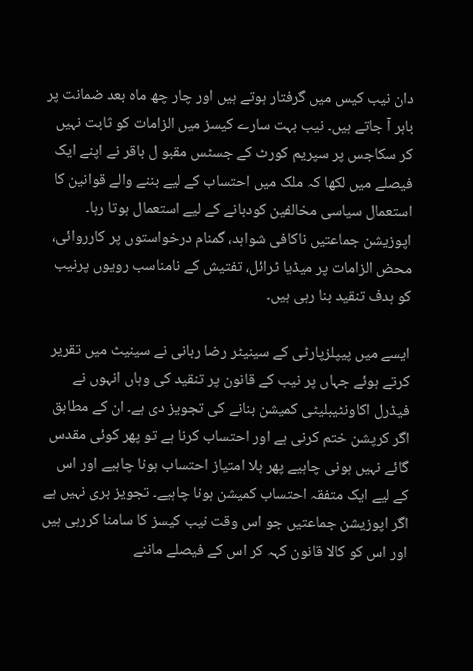دان نیب کیس میں گرفتار ہوتے ہیں اور چار چھ ماہ بعد ضمانت پر باہر آ جاتے ہیں۔ نیب بہت سارے کیسز میں الزامات کو ثابت نہیں کر سکاجس پر سپریم کورٹ کے جسٹس مقبو ل باقر نے اپنے ایک فیصلے میں لکھا کہ ملک میں احتساب کے لیے بننے والے قوانین کا استعمال سیاسی مخالفین کودبانے کے لیے استعمال ہوتا رہا۔ اپوزیشن جماعتیں ناکافی شواہد، گمنام درخواستوں پر کارروائی، محض الزامات پر میڈیا ٹرائل، تفتیش کے نامناسب رویوں پرنیب کو ہدف تنقید بنا رہی ہیں۔

ایسے میں پیپلزپارٹی کے سینیٹر رضا ربانی نے سینیٹ میں تقریر کرتے ہوئے جہاں پر نیب کے قانون پر تنقید کی وہاں انہوں نے فیڈرل اکاونٹیبلیٹی کمیشن بنانے کی تجویز دی ہے۔ ان کے مطابق اگر کرپشن ختم کرنی ہے اور احتساب کرنا ہے تو پھر کوئی مقدس گائے نہیں ہونی چاہیے پھر بلا امتیاز احتساب ہونا چاہیے اور اس کے لیے ایک متفقہ احتساب کمیشن ہونا چاہیے۔ تجویز بری نہیں ہے اگر اپوزیشن جماعتیں جو اس وقت نیب کیسز کا سامنا کررہی ہیں اور اس کو کالا قانون کہہ کر اس کے فیصلے ماننے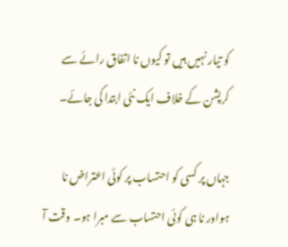کو تیار نہیں ہیں تو کیوں نا اتفاق رائے سے کرپشن کے خلاف ایک نئی ابتدا کی جائے۔

جہاں پر کسی کو احتساب پر کوئی اعتراض نا ہواور نا ہی کوئی احتساب سے مبرا ہو۔ وقت آ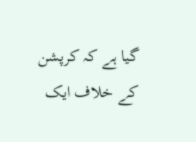گیا ہے کہ کرپشن کے خلاف ایک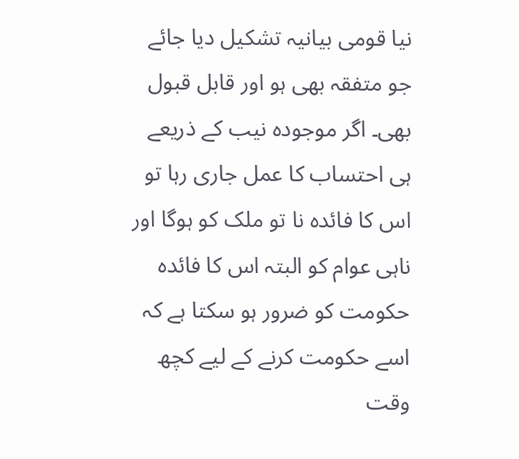نیا قومی بیانیہ تشکیل دیا جائے جو متفقہ بھی ہو اور قابل قبول بھی۔ اگر موجودہ نیب کے ذریعے ہی احتساب کا عمل جاری رہا تو اس کا فائدہ نا تو ملک کو ہوگا اور ناہی عوام کو البتہ اس کا فائدہ حکومت کو ضرور ہو سکتا ہے کہ اسے حکومت کرنے کے لیے کچھ وقت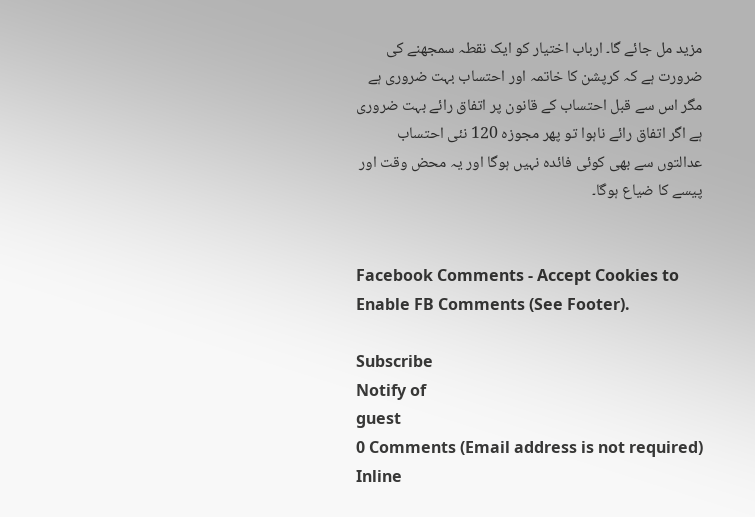مزید مل جائے گا۔ ارباب اختیار کو ایک نقطہ سمجھنے کی ضرورت ہے کہ کرپشن کا خاتمہ اور احتساب بہت ضروری ہے مگر اس سے قبل احتساب کے قانون پر اتفاق رائے بہت ضروری ہے اگر اتفاق رائے ناہوا تو پھر مجوزہ 120 نئی احتساب عدالتوں سے بھی کوئی فائدہ نہیں ہوگا اور یہ محض وقت اور پیسے کا ضیاع ہوگا۔


Facebook Comments - Accept Cookies to Enable FB Comments (See Footer).

Subscribe
Notify of
guest
0 Comments (Email address is not required)
Inline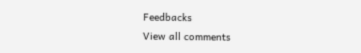Feedbacks
View all comments